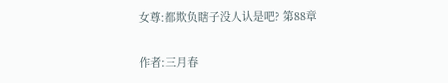女尊:都欺负瞎子没人认是吧? 第88章

作者:三月春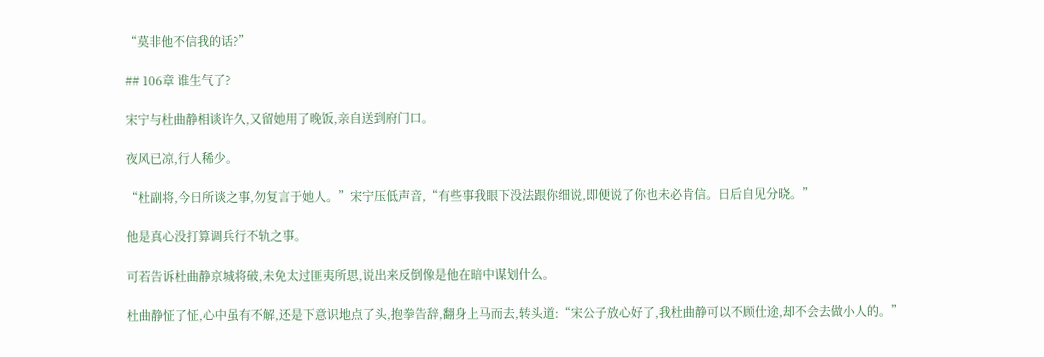“莫非他不信我的话?”

## 106章 谁生气了?

宋宁与杜曲静相谈许久,又留她用了晚饭,亲自送到府门口。

夜风已凉,行人稀少。

“杜副将,今日所谈之事,勿复言于她人。”宋宁压低声音,“有些事我眼下没法跟你细说,即便说了你也未必肯信。日后自见分晓。”

他是真心没打算调兵行不轨之事。

可若告诉杜曲静京城将破,未免太过匪夷所思,说出来反倒像是他在暗中谋划什么。

杜曲静怔了怔,心中虽有不解,还是下意识地点了头,抱拳告辞,翻身上马而去,转头道:“宋公子放心好了,我杜曲静可以不顾仕途,却不会去做小人的。”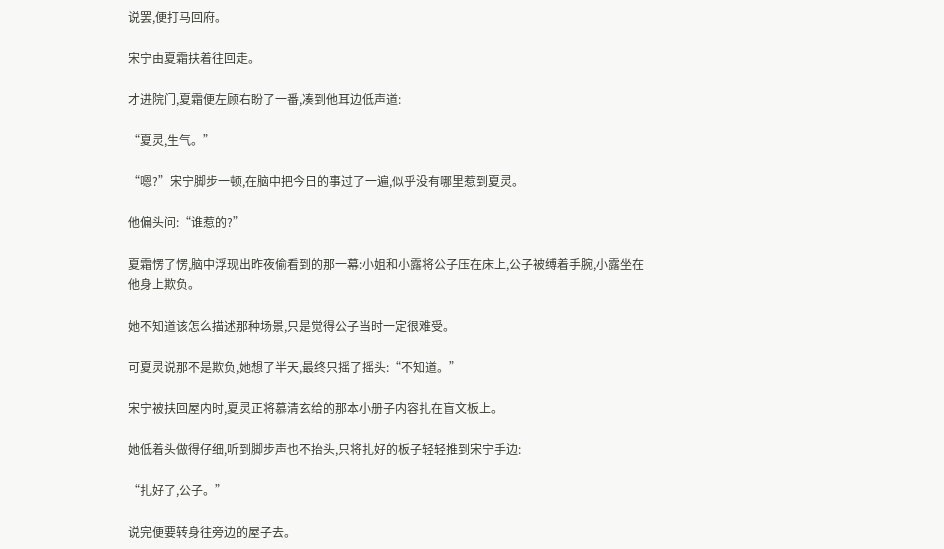说罢,便打马回府。

宋宁由夏霜扶着往回走。

才进院门,夏霜便左顾右盼了一番,凑到他耳边低声道:

“夏灵,生气。”

“嗯?”宋宁脚步一顿,在脑中把今日的事过了一遍,似乎没有哪里惹到夏灵。

他偏头问:“谁惹的?”

夏霜愣了愣,脑中浮现出昨夜偷看到的那一幕:小姐和小露将公子压在床上,公子被缚着手腕,小露坐在他身上欺负。

她不知道该怎么描述那种场景,只是觉得公子当时一定很难受。

可夏灵说那不是欺负,她想了半天,最终只摇了摇头:“不知道。”

宋宁被扶回屋内时,夏灵正将慕清玄给的那本小册子内容扎在盲文板上。

她低着头做得仔细,听到脚步声也不抬头,只将扎好的板子轻轻推到宋宁手边:

“扎好了,公子。”

说完便要转身往旁边的屋子去。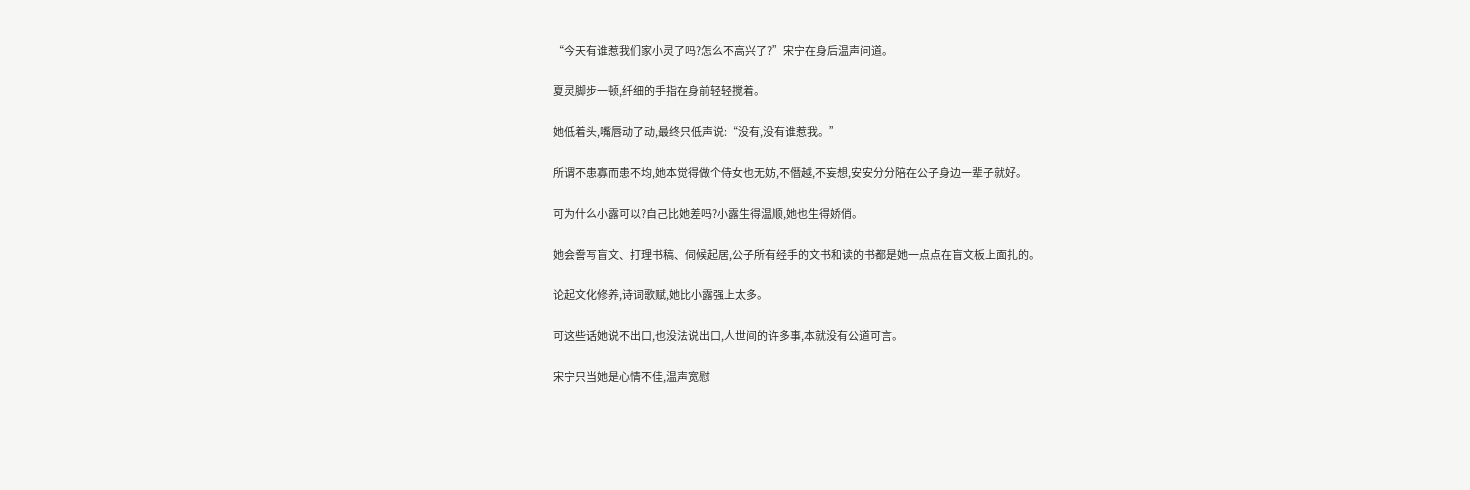“今天有谁惹我们家小灵了吗?怎么不高兴了?”宋宁在身后温声问道。

夏灵脚步一顿,纤细的手指在身前轻轻搅着。

她低着头,嘴唇动了动,最终只低声说:“没有,没有谁惹我。”

所谓不患寡而患不均,她本觉得做个侍女也无妨,不僭越,不妄想,安安分分陪在公子身边一辈子就好。

可为什么小露可以?自己比她差吗?小露生得温顺,她也生得娇俏。

她会誊写盲文、打理书稿、伺候起居,公子所有经手的文书和读的书都是她一点点在盲文板上面扎的。

论起文化修养,诗词歌赋,她比小露强上太多。

可这些话她说不出口,也没法说出口,人世间的许多事,本就没有公道可言。

宋宁只当她是心情不佳,温声宽慰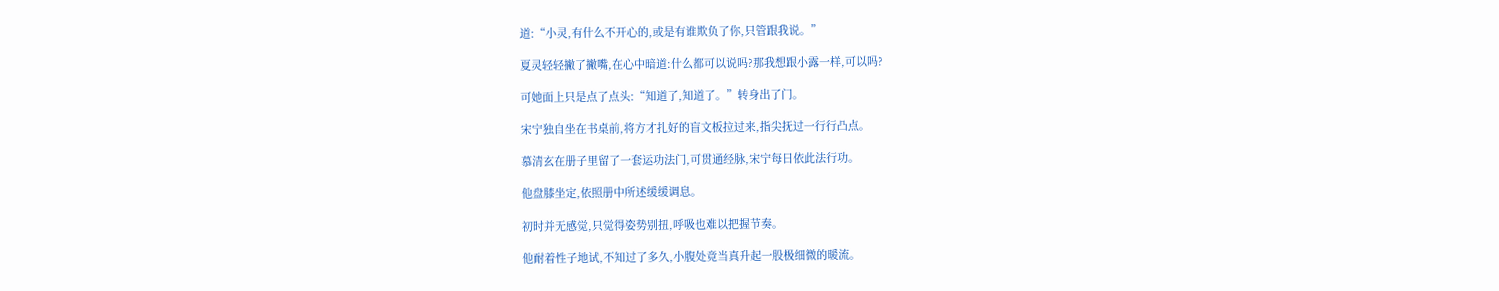道:“小灵,有什么不开心的,或是有谁欺负了你,只管跟我说。”

夏灵轻轻撇了撇嘴,在心中暗道:什么都可以说吗?那我想跟小露一样,可以吗?

可她面上只是点了点头:“知道了,知道了。”转身出了门。

宋宁独自坐在书桌前,将方才扎好的盲文板拉过来,指尖抚过一行行凸点。

慕清玄在册子里留了一套运功法门,可贯通经脉,宋宁每日依此法行功。

他盘膝坐定,依照册中所述缓缓调息。

初时并无感觉,只觉得姿势别扭,呼吸也难以把握节奏。

他耐着性子地试,不知过了多久,小腹处竟当真升起一股极细微的暖流。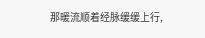那暖流顺着经脉缓缓上行,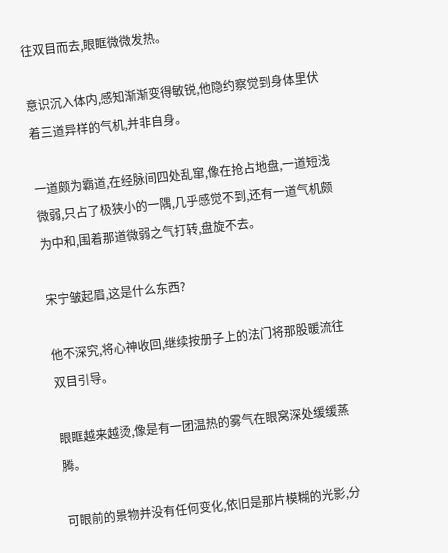往双目而去,眼眶微微发热。

意识沉入体内,感知渐渐变得敏锐,他隐约察觉到身体里伏着三道异样的气机,并非自身。

一道颇为霸道,在经脉间四处乱窜,像在抢占地盘,一道短浅微弱,只占了极狭小的一隅,几乎感觉不到,还有一道气机颇为中和,围着那道微弱之气打转,盘旋不去。

宋宁皱起眉,这是什么东西?

他不深究,将心神收回,继续按册子上的法门将那股暖流往双目引导。

眼眶越来越烫,像是有一团温热的雾气在眼窝深处缓缓蒸腾。

可眼前的景物并没有任何变化,依旧是那片模糊的光影,分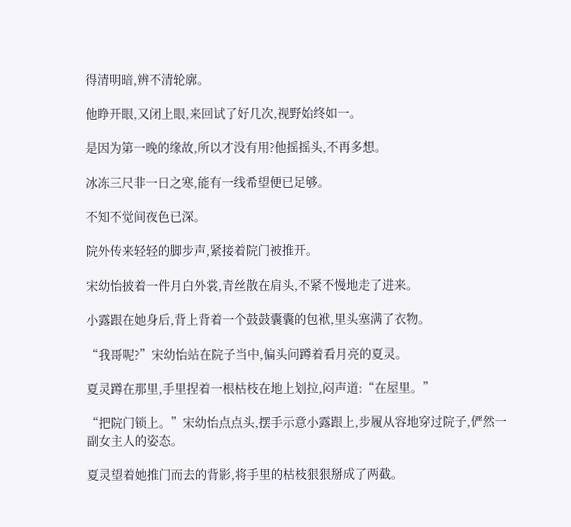得清明暗,辨不清轮廓。

他睁开眼,又闭上眼,来回试了好几次,视野始终如一。

是因为第一晚的缘故,所以才没有用?他摇摇头,不再多想。

冰冻三尺非一日之寒,能有一线希望便已足够。

不知不觉间夜色已深。

院外传来轻轻的脚步声,紧接着院门被推开。

宋幼怡披着一件月白外裳,青丝散在肩头,不紧不慢地走了进来。

小露跟在她身后,背上背着一个鼓鼓囊囊的包袱,里头塞满了衣物。

“我哥呢?”宋幼怡站在院子当中,偏头问蹲着看月亮的夏灵。

夏灵蹲在那里,手里捏着一根枯枝在地上划拉,闷声道:“在屋里。”

“把院门锁上。”宋幼怡点点头,摆手示意小露跟上,步履从容地穿过院子,俨然一副女主人的姿态。

夏灵望着她推门而去的背影,将手里的枯枝狠狠掰成了两截。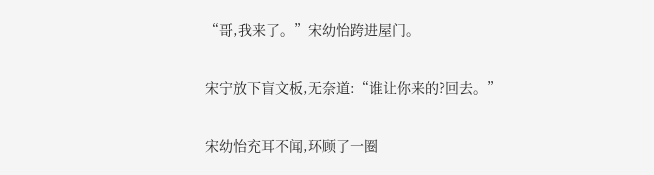“哥,我来了。”宋幼怡跨进屋门。

宋宁放下盲文板,无奈道:“谁让你来的?回去。”

宋幼怡充耳不闻,环顾了一圈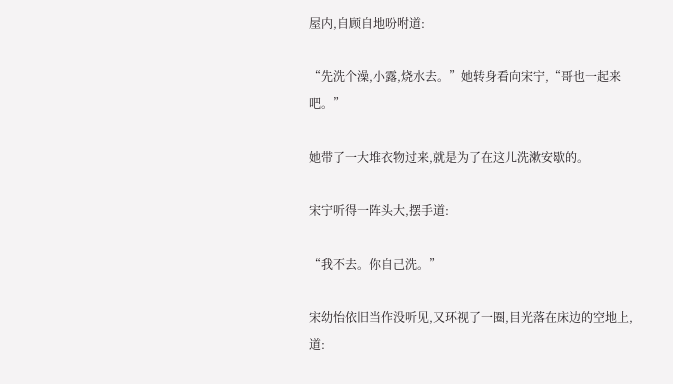屋内,自顾自地吩咐道:

“先洗个澡,小露,烧水去。”她转身看向宋宁,“哥也一起来吧。”

她带了一大堆衣物过来,就是为了在这儿洗漱安歇的。

宋宁听得一阵头大,摆手道:

“我不去。你自己洗。”

宋幼怡依旧当作没听见,又环视了一圈,目光落在床边的空地上,道: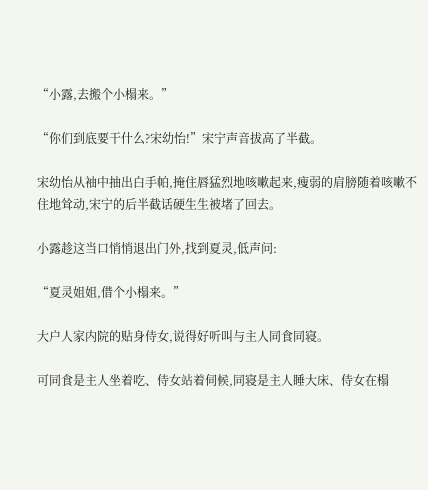“小露,去搬个小榻来。”

“你们到底要干什么?宋幼怡!”宋宁声音拔高了半截。

宋幼怡从袖中抽出白手帕,掩住唇猛烈地咳嗽起来,瘦弱的肩膀随着咳嗽不住地耸动,宋宁的后半截话硬生生被堵了回去。

小露趁这当口悄悄退出门外,找到夏灵,低声问:

“夏灵姐姐,借个小榻来。”

大户人家内院的贴身侍女,说得好听叫与主人同食同寝。

可同食是主人坐着吃、侍女站着伺候,同寝是主人睡大床、侍女在榻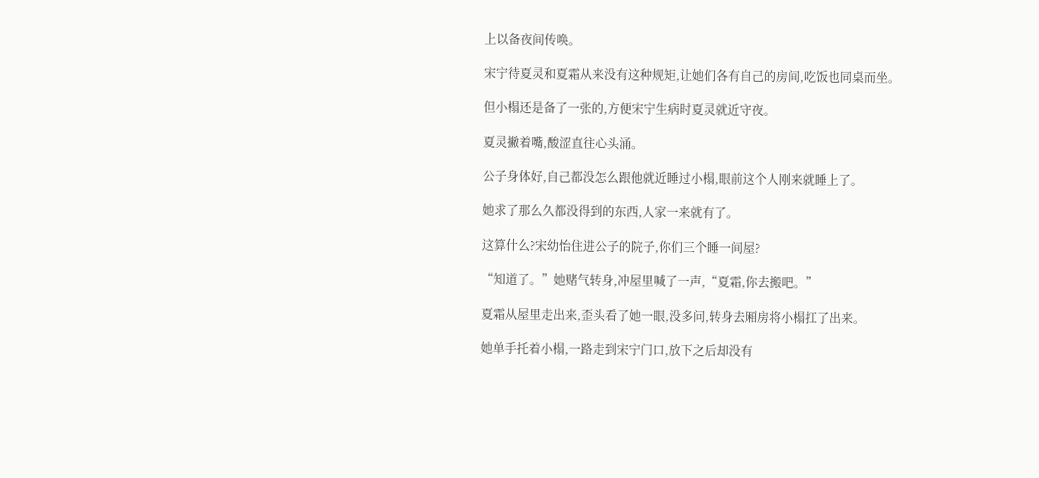上以备夜间传唤。

宋宁待夏灵和夏霜从来没有这种规矩,让她们各有自己的房间,吃饭也同桌而坐。

但小榻还是备了一张的,方便宋宁生病时夏灵就近守夜。

夏灵撇着嘴,酸涩直往心头涌。

公子身体好,自己都没怎么跟他就近睡过小榻,眼前这个人刚来就睡上了。

她求了那么久都没得到的东西,人家一来就有了。

这算什么?宋幼怡住进公子的院子,你们三个睡一间屋?

“知道了。”她赌气转身,冲屋里喊了一声,“夏霜,你去搬吧。”

夏霜从屋里走出来,歪头看了她一眼,没多问,转身去厢房将小榻扛了出来。

她单手托着小榻,一路走到宋宁门口,放下之后却没有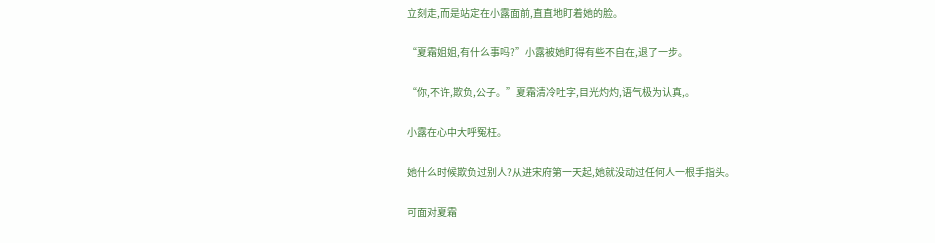立刻走,而是站定在小露面前,直直地盯着她的脸。

“夏霜姐姐,有什么事吗?”小露被她盯得有些不自在,退了一步。

“你,不许,欺负,公子。”夏霜清冷吐字,目光灼灼,语气极为认真,。

小露在心中大呼冤枉。

她什么时候欺负过别人?从进宋府第一天起,她就没动过任何人一根手指头。

可面对夏霜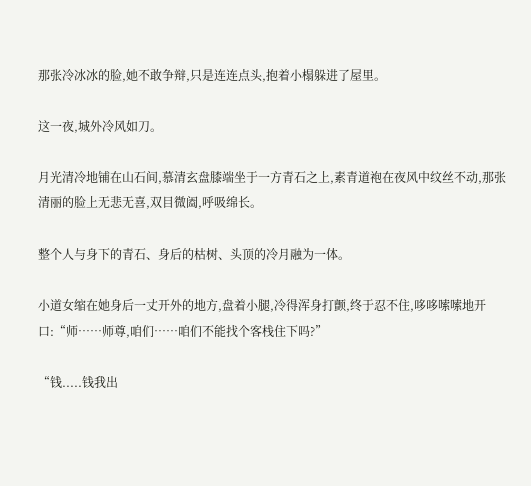那张冷冰冰的脸,她不敢争辩,只是连连点头,抱着小榻躲进了屋里。

这一夜,城外冷风如刀。

月光清冷地铺在山石间,慕清玄盘膝端坐于一方青石之上,素青道袍在夜风中纹丝不动,那张清丽的脸上无悲无喜,双目微阖,呼吸绵长。

整个人与身下的青石、身后的枯树、头顶的冷月融为一体。

小道女缩在她身后一丈开外的地方,盘着小腿,冷得浑身打颤,终于忍不住,哆哆嗦嗦地开口:“师……师尊,咱们……咱们不能找个客栈住下吗?”

“钱.....钱我出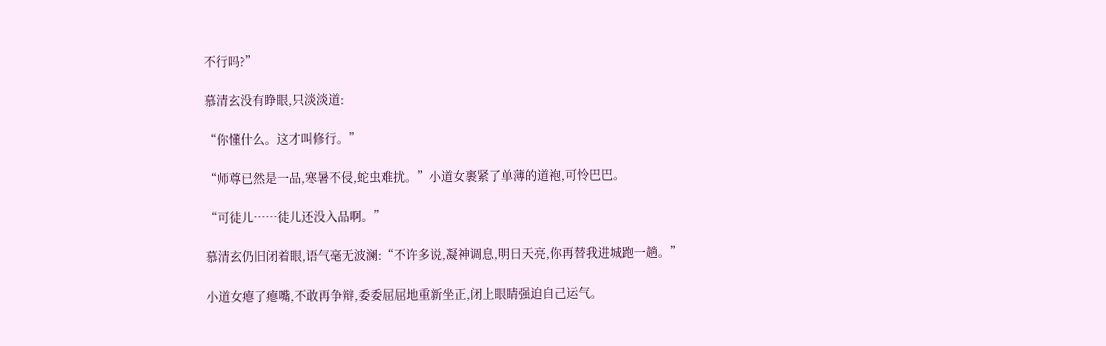不行吗?”

慕清玄没有睁眼,只淡淡道:

“你懂什么。这才叫修行。”

“师尊已然是一品,寒暑不侵,蛇虫难扰。”小道女裹紧了单薄的道袍,可怜巴巴。

“可徒儿……徒儿还没入品啊。”

慕清玄仍旧闭着眼,语气毫无波澜:“不许多说,凝神调息,明日天亮,你再替我进城跑一趟。”

小道女瘪了瘪嘴,不敢再争辩,委委屈屈地重新坐正,闭上眼睛强迫自己运气。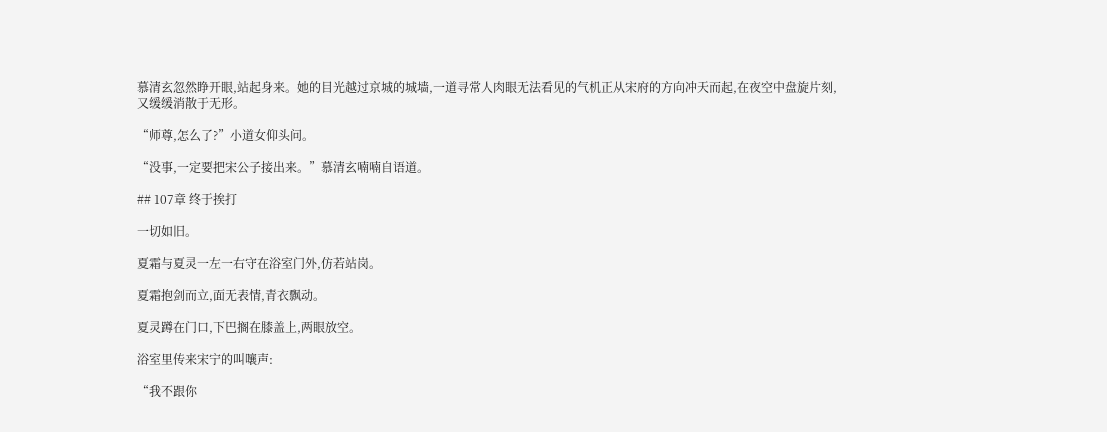慕清玄忽然睁开眼,站起身来。她的目光越过京城的城墙,一道寻常人肉眼无法看见的气机正从宋府的方向冲天而起,在夜空中盘旋片刻,又缓缓消散于无形。

“师尊,怎么了?”小道女仰头问。

“没事,一定要把宋公子接出来。”慕清玄喃喃自语道。

## 107章 终于挨打

一切如旧。

夏霜与夏灵一左一右守在浴室门外,仿若站岗。

夏霜抱剑而立,面无表情,青衣飘动。

夏灵蹲在门口,下巴搁在膝盖上,两眼放空。

浴室里传来宋宁的叫嚷声:

“我不跟你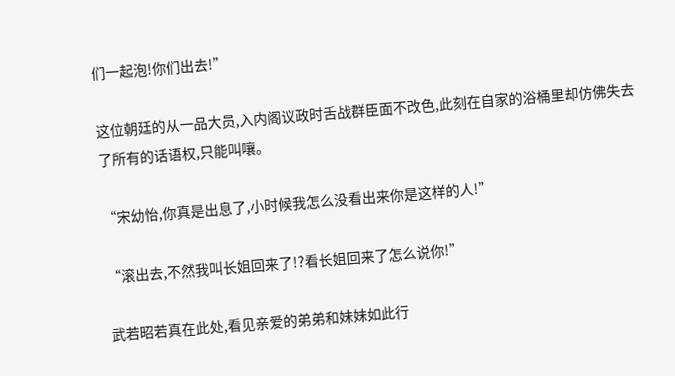们一起泡!你们出去!”

这位朝廷的从一品大员,入内阁议政时舌战群臣面不改色,此刻在自家的浴桶里却仿佛失去了所有的话语权,只能叫嚷。

“宋幼怡,你真是出息了,小时候我怎么没看出来你是这样的人!”

“滚出去,不然我叫长姐回来了!?看长姐回来了怎么说你!”

武若昭若真在此处,看见亲爱的弟弟和妹妹如此行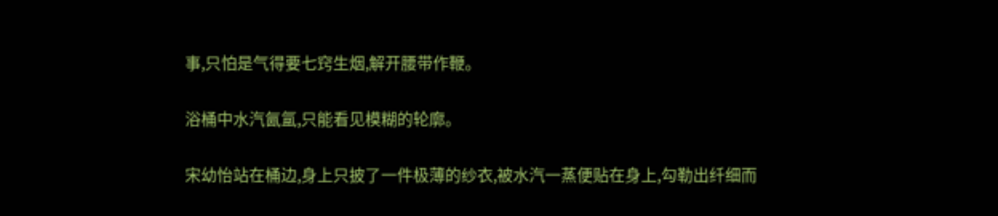事,只怕是气得要七窍生烟,解开腰带作鞭。

浴桶中水汽氤氲,只能看见模糊的轮廓。

宋幼怡站在桶边,身上只披了一件极薄的纱衣,被水汽一蒸便贴在身上,勾勒出纤细而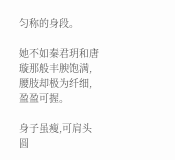匀称的身段。

她不如秦君玥和唐璇那般丰腴饱满,腰肢却极为纤细,盈盈可握。

身子虽瘦,可肩头圆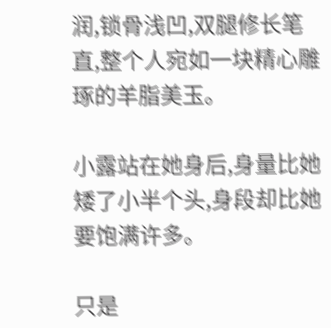润,锁骨浅凹,双腿修长笔直,整个人宛如一块精心雕琢的羊脂美玉。

小露站在她身后,身量比她矮了小半个头,身段却比她要饱满许多。

只是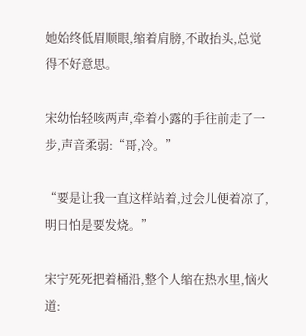她始终低眉顺眼,缩着肩膀,不敢抬头,总觉得不好意思。

宋幼怡轻咳两声,牵着小露的手往前走了一步,声音柔弱:“哥,冷。”

“要是让我一直这样站着,过会儿便着凉了,明日怕是要发烧。”

宋宁死死把着桶沿,整个人缩在热水里,恼火道: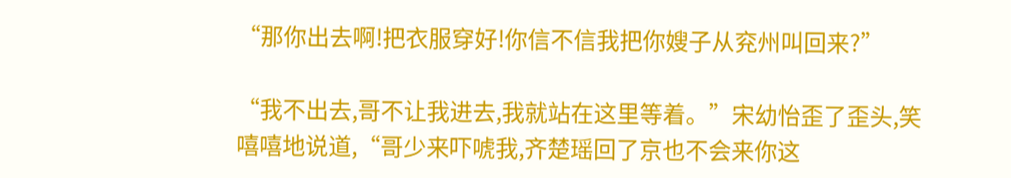“那你出去啊!把衣服穿好!你信不信我把你嫂子从兖州叫回来?”

“我不出去,哥不让我进去,我就站在这里等着。”宋幼怡歪了歪头,笑嘻嘻地说道,“哥少来吓唬我,齐楚瑶回了京也不会来你这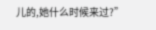儿的,她什么时候来过?”